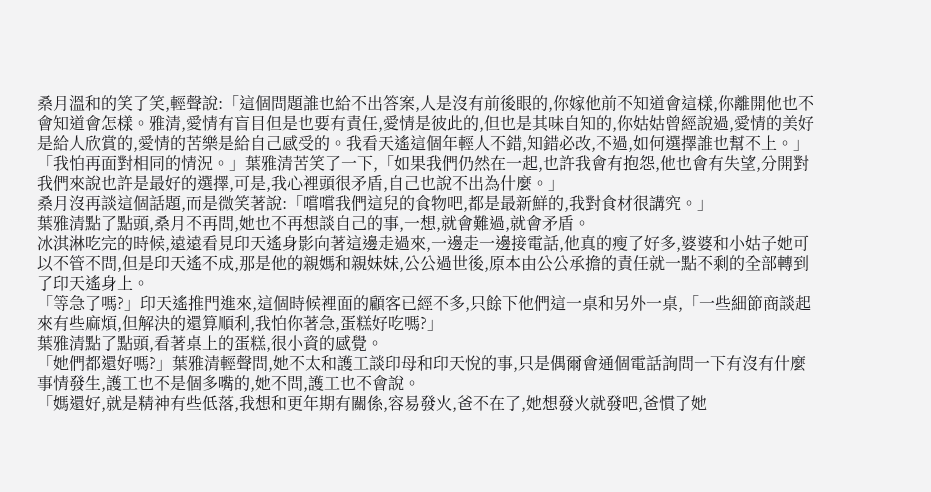桑月溫和的笑了笑,輕聲說:「這個問題誰也給不出答案,人是沒有前後眼的,你嫁他前不知道會這樣,你離開他也不會知道會怎樣。雅清,愛情有盲目但是也要有責任,愛情是彼此的,但也是其味自知的,你姑姑曾經說過,愛情的美好是給人欣賞的,愛情的苦樂是給自己感受的。我看天遙這個年輕人不錯,知錯必改,不過,如何選擇誰也幫不上。」
「我怕再面對相同的情況。」葉雅清苦笑了一下,「如果我們仍然在一起,也許我會有抱怨,他也會有失望,分開對我們來說也許是最好的選擇,可是,我心裡頭很矛盾,自己也說不出為什麼。」
桑月沒再談這個話題,而是微笑著說:「嚐嚐我們這兒的食物吧,都是最新鮮的,我對食材很講究。」
葉雅清點了點頭,桑月不再問,她也不再想談自己的事,一想,就會難過,就會矛盾。
冰淇淋吃完的時候,遠遠看見印天遙身影向著這邊走過來,一邊走一邊接電話,他真的瘦了好多,婆婆和小姑子她可以不管不問,但是印天遙不成,那是他的親媽和親妹妹,公公過世後,原本由公公承擔的責任就一點不剩的全部轉到了印天遙身上。
「等急了嗎?」印天遙推門進來,這個時候裡面的顧客已經不多,只餘下他們這一桌和另外一桌,「一些細節商談起來有些麻煩,但解決的還算順利,我怕你著急,蛋糕好吃嗎?」
葉雅清點了點頭,看著桌上的蛋糕,很小資的感覺。
「她們都還好嗎?」葉雅清輕聲問,她不太和護工談印母和印天悅的事,只是偶爾會通個電話詢問一下有沒有什麼事情發生,護工也不是個多嘴的,她不問,護工也不會說。
「媽還好,就是精神有些低落,我想和更年期有關係,容易發火,爸不在了,她想發火就發吧,爸慣了她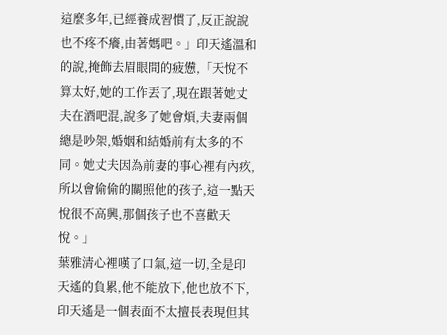這麼多年,已經養成習慣了,反正說說也不疼不癢,由著媽吧。」印天遙溫和的說,掩飾去眉眼間的疲憊,「天悅不算太好,她的工作丟了,現在跟著她丈夫在酒吧混,說多了她會煩,夫妻兩個總是吵架,婚姻和結婚前有太多的不同。她丈夫因為前妻的事心裡有內疚,所以會偷偷的關照他的孩子,這一點天悅很不高興,那個孩子也不喜歡天悅。」
葉雅清心裡嘆了口氣,這一切,全是印天遙的負累,他不能放下,他也放不下,印天遙是一個表面不太擅長表現但其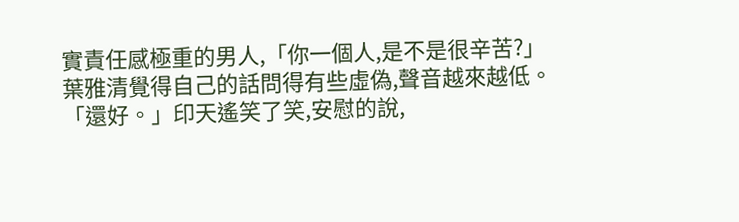實責任感極重的男人,「你一個人,是不是很辛苦?」
葉雅清覺得自己的話問得有些虛偽,聲音越來越低。
「還好。」印天遙笑了笑,安慰的說,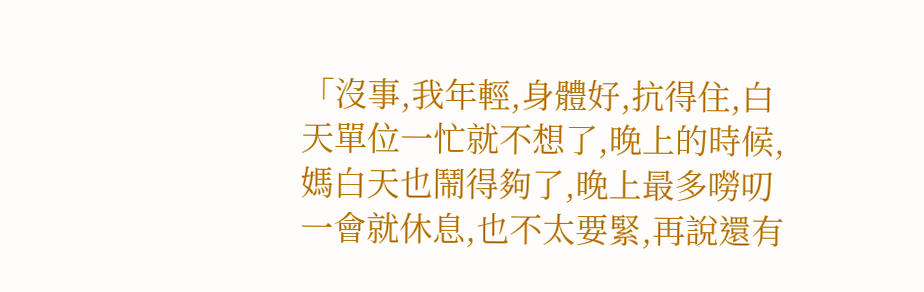「沒事,我年輕,身體好,抗得住,白天單位一忙就不想了,晚上的時候,媽白天也鬧得夠了,晚上最多嘮叨一會就休息,也不太要緊,再說還有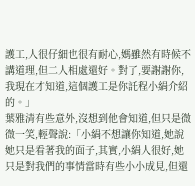護工,人很仔細也很有耐心,媽雖然有時候不講道理,但二人相處還好。對了,要謝謝你,我現在才知道,這個護工是你託程小絹介紹的。」
葉雅清有些意外,沒想到他會知道,但只是微微一笑,輕聲說:「小絹不想讓你知道,她說她只是看著我的面子,其實,小絹人很好,她只是對我們的事情當時有些小小成見,但還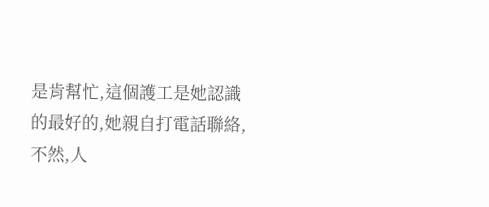是肯幫忙,這個護工是她認識的最好的,她親自打電話聯絡,不然,人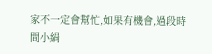家不一定會幫忙,如果有機會,過段時間小絹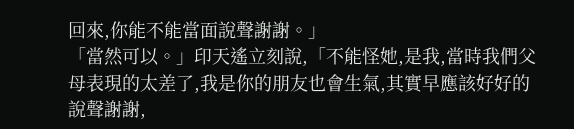回來,你能不能當面說聲謝謝。」
「當然可以。」印天遙立刻說,「不能怪她,是我,當時我們父母表現的太差了,我是你的朋友也會生氣,其實早應該好好的說聲謝謝,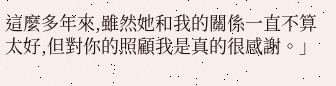這麼多年來,雖然她和我的關係一直不算太好,但對你的照顧我是真的很感謝。」